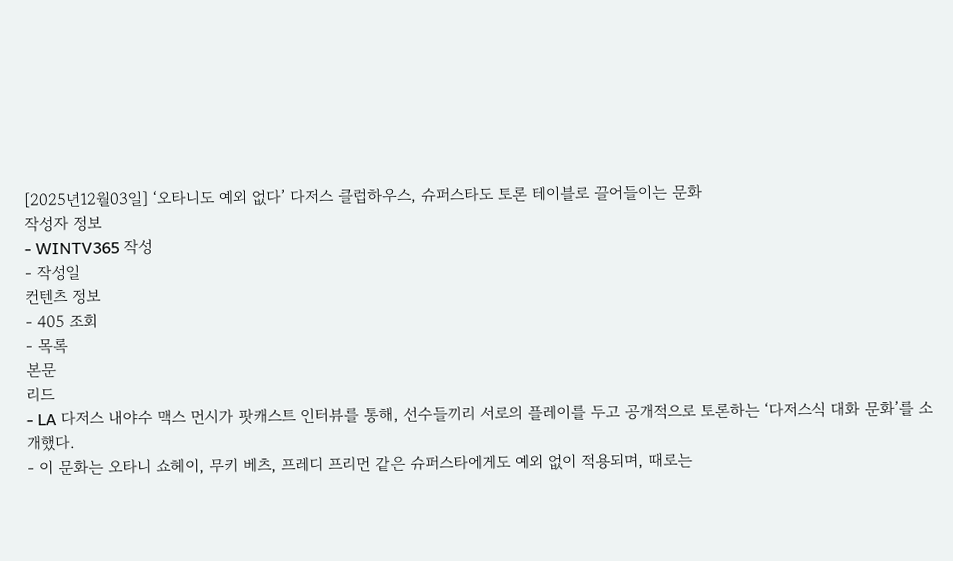[2025년12월03일] ‘오타니도 예외 없다’ 다저스 클럽하우스, 슈퍼스타도 토론 테이블로 끌어들이는 문화
작성자 정보
- WINTV365 작성
- 작성일
컨텐츠 정보
- 405 조회
- 목록
본문
리드
- LA 다저스 내야수 맥스 먼시가 팟캐스트 인터뷰를 통해, 선수들끼리 서로의 플레이를 두고 공개적으로 토론하는 ‘다저스식 대화 문화’를 소개했다.
- 이 문화는 오타니 쇼헤이, 무키 베츠, 프레디 프리먼 같은 슈퍼스타에게도 예외 없이 적용되며, 때로는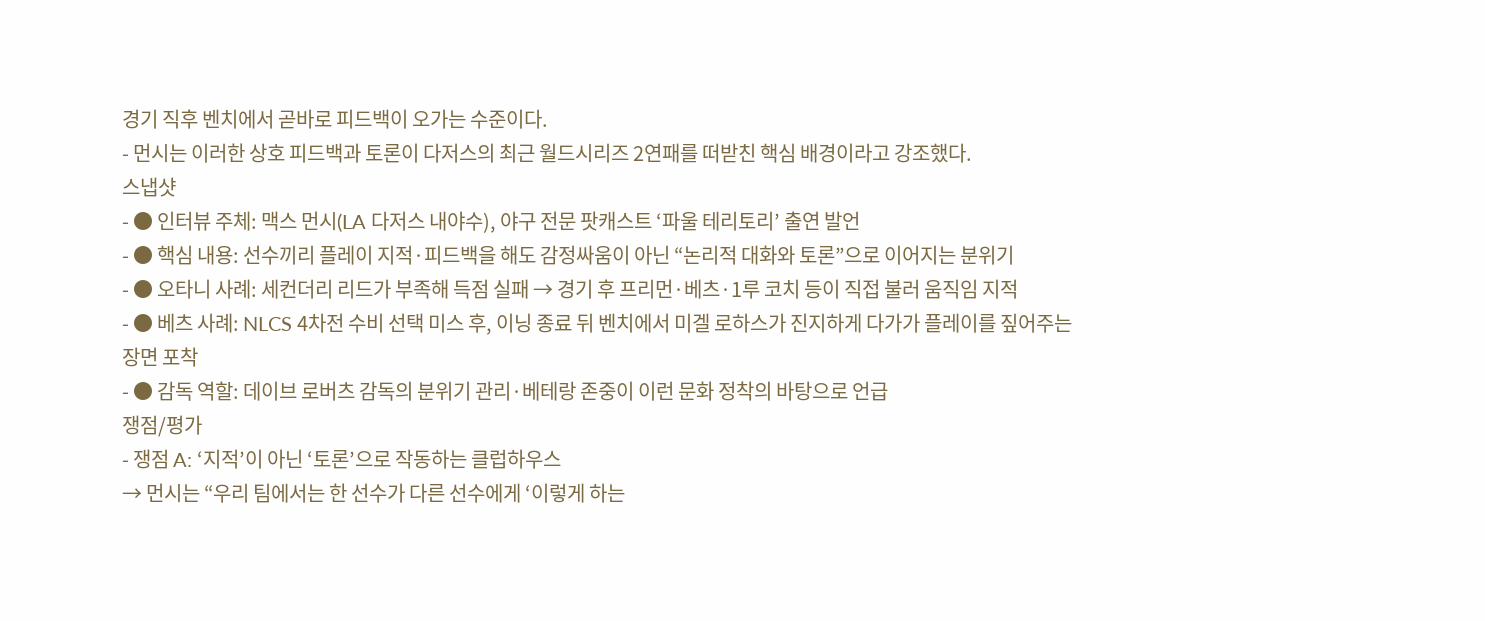경기 직후 벤치에서 곧바로 피드백이 오가는 수준이다.
- 먼시는 이러한 상호 피드백과 토론이 다저스의 최근 월드시리즈 2연패를 떠받친 핵심 배경이라고 강조했다.
스냅샷
- ● 인터뷰 주체: 맥스 먼시(LA 다저스 내야수), 야구 전문 팟캐스트 ‘파울 테리토리’ 출연 발언
- ● 핵심 내용: 선수끼리 플레이 지적·피드백을 해도 감정싸움이 아닌 “논리적 대화와 토론”으로 이어지는 분위기
- ● 오타니 사례: 세컨더리 리드가 부족해 득점 실패 → 경기 후 프리먼·베츠·1루 코치 등이 직접 불러 움직임 지적
- ● 베츠 사례: NLCS 4차전 수비 선택 미스 후, 이닝 종료 뒤 벤치에서 미겔 로하스가 진지하게 다가가 플레이를 짚어주는 장면 포착
- ● 감독 역할: 데이브 로버츠 감독의 분위기 관리·베테랑 존중이 이런 문화 정착의 바탕으로 언급
쟁점/평가
- 쟁점 A: ‘지적’이 아닌 ‘토론’으로 작동하는 클럽하우스
→ 먼시는 “우리 팀에서는 한 선수가 다른 선수에게 ‘이렇게 하는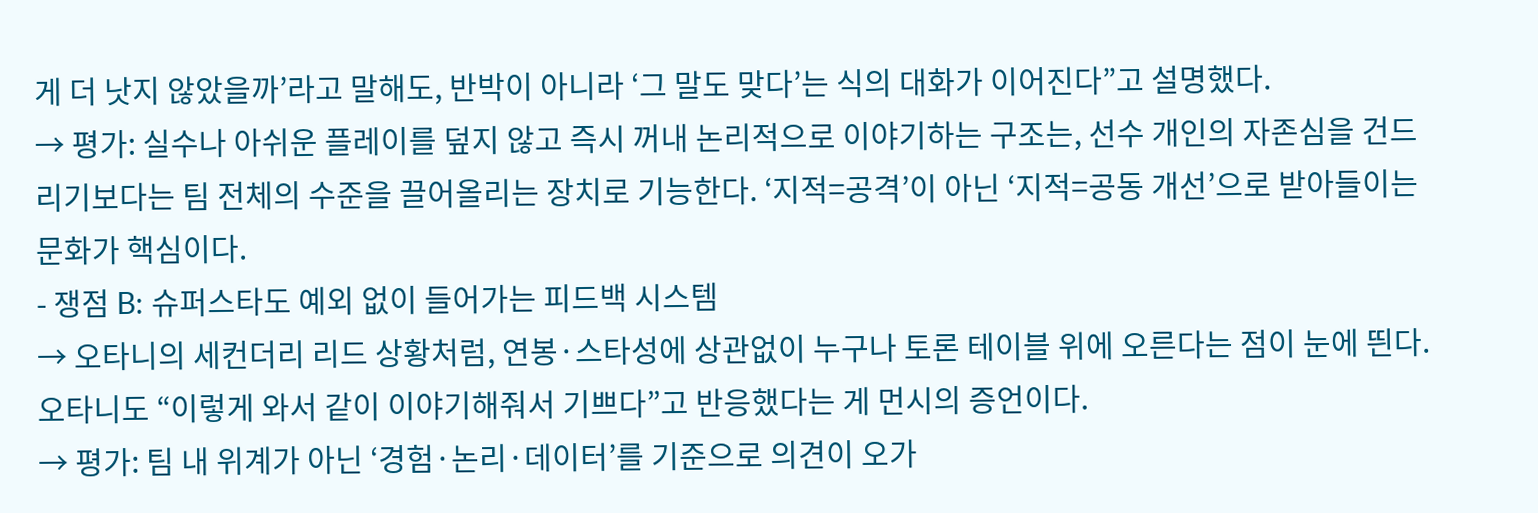게 더 낫지 않았을까’라고 말해도, 반박이 아니라 ‘그 말도 맞다’는 식의 대화가 이어진다”고 설명했다.
→ 평가: 실수나 아쉬운 플레이를 덮지 않고 즉시 꺼내 논리적으로 이야기하는 구조는, 선수 개인의 자존심을 건드리기보다는 팀 전체의 수준을 끌어올리는 장치로 기능한다. ‘지적=공격’이 아닌 ‘지적=공동 개선’으로 받아들이는 문화가 핵심이다.
- 쟁점 B: 슈퍼스타도 예외 없이 들어가는 피드백 시스템
→ 오타니의 세컨더리 리드 상황처럼, 연봉·스타성에 상관없이 누구나 토론 테이블 위에 오른다는 점이 눈에 띈다. 오타니도 “이렇게 와서 같이 이야기해줘서 기쁘다”고 반응했다는 게 먼시의 증언이다.
→ 평가: 팀 내 위계가 아닌 ‘경험·논리·데이터’를 기준으로 의견이 오가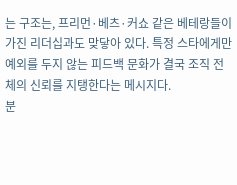는 구조는, 프리먼·베츠·커쇼 같은 베테랑들이 가진 리더십과도 맞닿아 있다. 특정 스타에게만 예외를 두지 않는 피드백 문화가 결국 조직 전체의 신뢰를 지탱한다는 메시지다.
분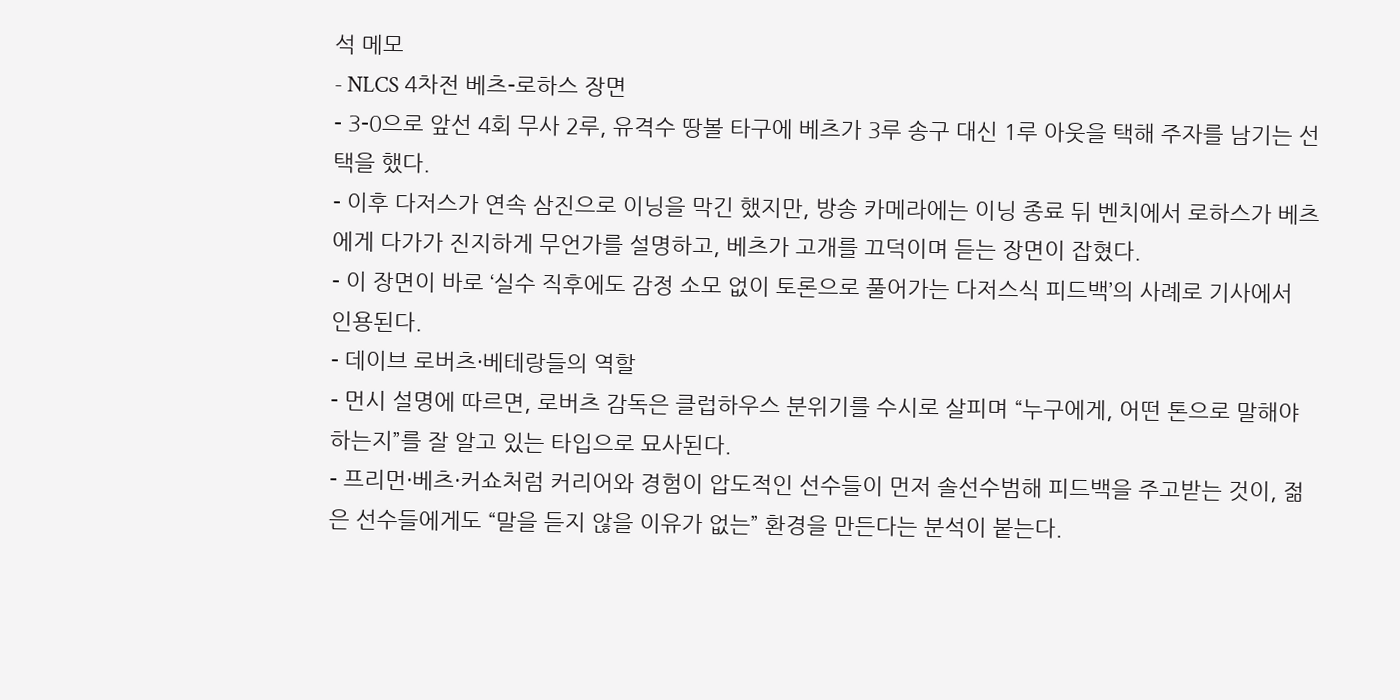석 메모
- NLCS 4차전 베츠-로하스 장면
- 3-0으로 앞선 4회 무사 2루, 유격수 땅볼 타구에 베츠가 3루 송구 대신 1루 아웃을 택해 주자를 남기는 선택을 했다.
- 이후 다저스가 연속 삼진으로 이닝을 막긴 했지만, 방송 카메라에는 이닝 종료 뒤 벤치에서 로하스가 베츠에게 다가가 진지하게 무언가를 설명하고, 베츠가 고개를 끄덕이며 듣는 장면이 잡혔다.
- 이 장면이 바로 ‘실수 직후에도 감정 소모 없이 토론으로 풀어가는 다저스식 피드백’의 사례로 기사에서 인용된다.
- 데이브 로버츠·베테랑들의 역할
- 먼시 설명에 따르면, 로버츠 감독은 클럽하우스 분위기를 수시로 살피며 “누구에게, 어떤 톤으로 말해야 하는지”를 잘 알고 있는 타입으로 묘사된다.
- 프리먼·베츠·커쇼처럼 커리어와 경험이 압도적인 선수들이 먼저 솔선수범해 피드백을 주고받는 것이, 젊은 선수들에게도 “말을 듣지 않을 이유가 없는” 환경을 만든다는 분석이 붙는다.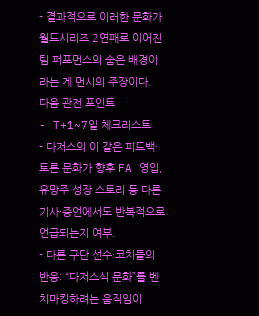- 결과적으로 이러한 문화가 월드시리즈 2연패로 이어진 팀 퍼포먼스의 숨은 배경이라는 게 먼시의 주장이다.
다음 관전 포인트
- T+1~7일 체크리스트
- 다저스의 이 같은 피드백·토론 문화가 향후 FA 영입, 유망주 성장 스토리 등 다른 기사·증언에서도 반복적으로 언급되는지 여부.
- 다른 구단 선수·코치들의 반응: “다저스식 문화”를 벤치마킹하려는 움직임이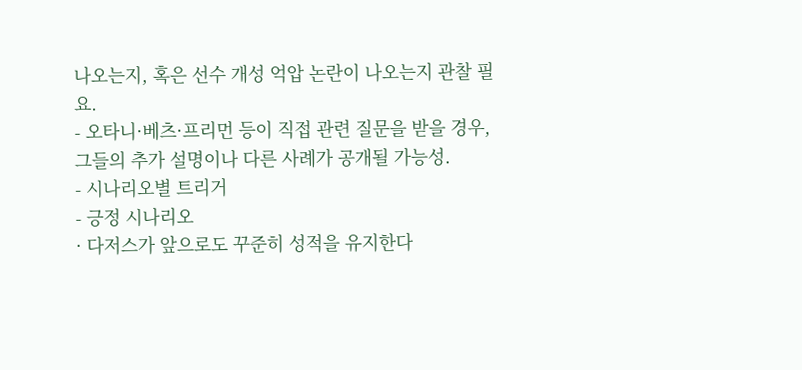나오는지, 혹은 선수 개성 억압 논란이 나오는지 관찰 필요.
- 오타니·베츠·프리먼 등이 직접 관련 질문을 받을 경우, 그들의 추가 설명이나 다른 사례가 공개될 가능성.
- 시나리오별 트리거
- 긍정 시나리오
· 다저스가 앞으로도 꾸준히 성적을 유지한다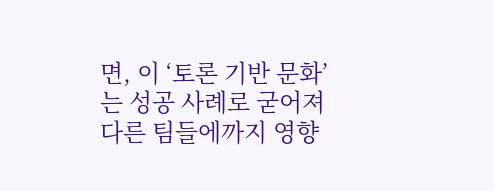면, 이 ‘토론 기반 문화’는 성공 사례로 굳어져 다른 팀들에까지 영향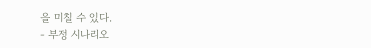을 미칠 수 있다.
- 부정 시나리오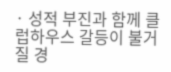· 성적 부진과 함께 클럽하우스 갈등이 불거질 경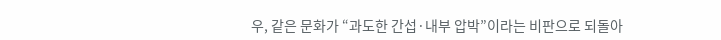우, 같은 문화가 “과도한 간섭·내부 압박”이라는 비판으로 되돌아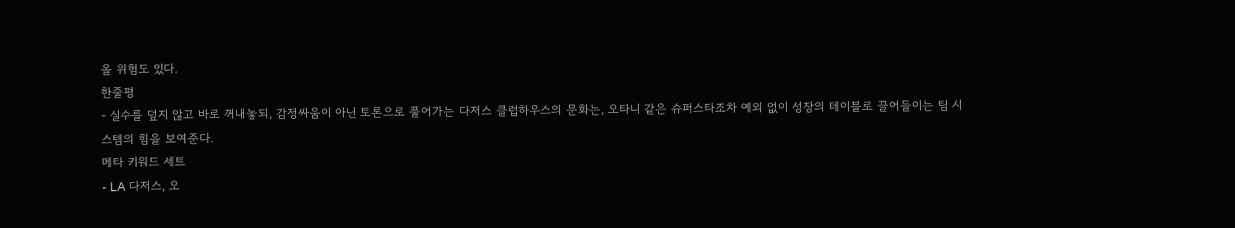올 위험도 있다.
한줄평
- 실수를 덮지 않고 바로 꺼내놓되, 감정싸움이 아닌 토론으로 풀어가는 다저스 클럽하우스의 문화는, 오타니 같은 슈퍼스타조차 예외 없이 성장의 테이블로 끌어들이는 팀 시스템의 힘을 보여준다.
메타 키워드 세트
- LA 다저스, 오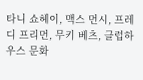타니 쇼헤이, 맥스 먼시, 프레디 프리먼, 무키 베츠, 클럽하우스 문화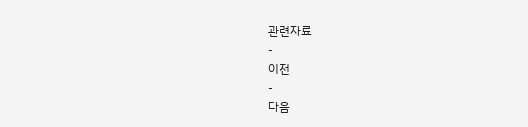관련자료
-
이전
-
다음